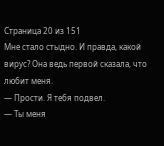Страница 20 из 151
Мне стало стыдно. И правда, какой вирус? Она ведь первой сказала, что любит меня.
— Прости. Я тебя подвел.
— Ты меня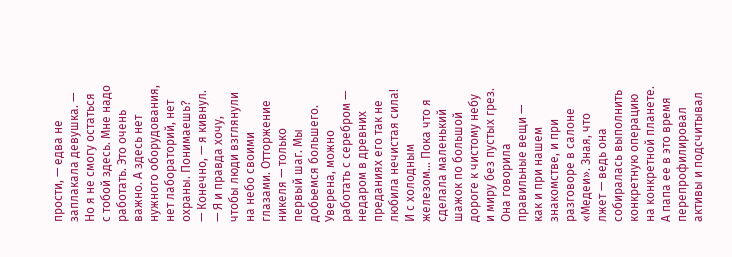прости, — едва не заплакала девушка. — Но я не смогу остаться с тобой здесь. Мне надо работать. Это очень важно. А здесь нет нужного оборудования, нет лабораторий, нет охраны. Понимаешь?
— Конечно, — я кивнул.
— Я и правда хочу, чтобы люди взглянули на небо своими глазами. Отторжение никеля — только первый шаг. Мы добьемся большего. Уверена, можно работать с серебром — недаром в древних преданиях его так не любила нечистая сила! И с холодным железом… Пока что я сделала маленький шажок по большой дороге к чистому небу и миру без пустых грез.
Она говорила правильные вещи — как и при нашем знакомстве, и при разговоре в салоне «Медеи». Зная, что лжет — ведь она собиралась выполнить конкретную операцию на конкретной планете. А папа ее в это время перепрофилировал активы и подсчитывал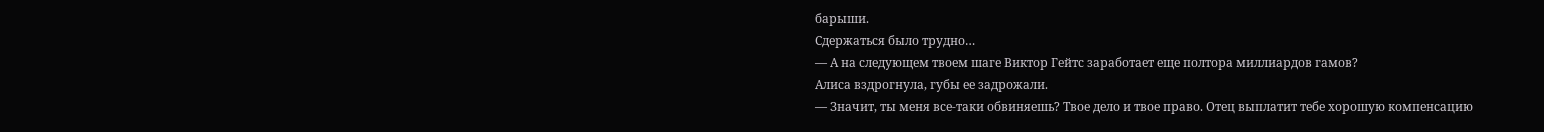барыши.
Сдержаться было трудно…
— А на следующем твоем шаге Виктор Гейтс заработает еще полтора миллиардов гамов?
Алиса вздрогнула, губы ее задрожали.
— Значит, ты меня все-таки обвиняешь? Твое дело и твое право. Отец выплатит тебе хорошую компенсацию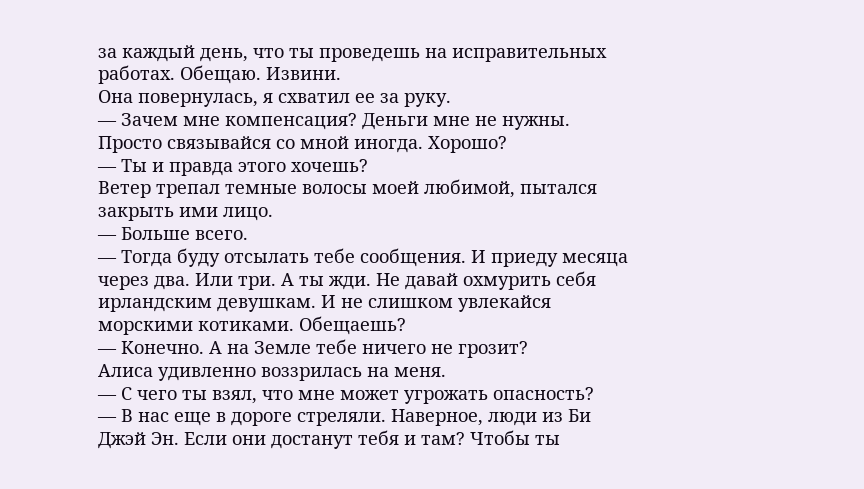за каждый день, что ты проведешь на исправительных работах. Обещаю. Извини.
Она повернулась, я схватил ее за руку.
— Зачем мне компенсация? Деньги мне не нужны. Просто связывайся со мной иногда. Хорошо?
— Ты и правда этого хочешь?
Ветер трепал темные волосы моей любимой, пытался закрыть ими лицо.
— Больше всего.
— Тогда буду отсылать тебе сообщения. И приеду месяца через два. Или три. А ты жди. Не давай охмурить себя ирландским девушкам. И не слишком увлекайся морскими котиками. Обещаешь?
— Конечно. А на Земле тебе ничего не грозит?
Алиса удивленно воззрилась на меня.
— С чего ты взял, что мне может угрожать опасность?
— В нас еще в дороге стреляли. Наверное, люди из Би Джэй Эн. Если они достанут тебя и там? Чтобы ты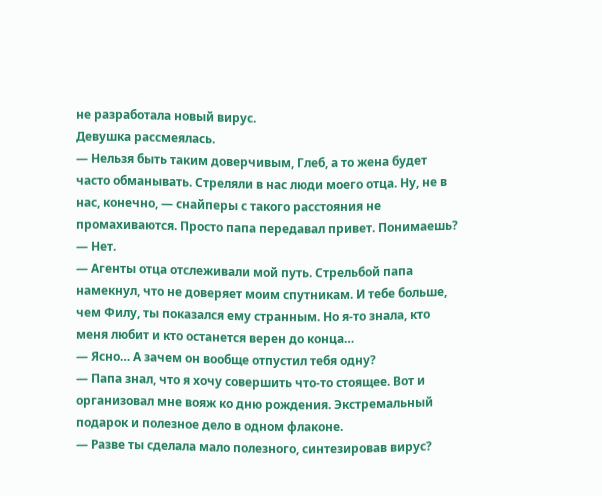не разработала новый вирус.
Девушка рассмеялась.
— Нельзя быть таким доверчивым, Глеб, а то жена будет часто обманывать. Стреляли в нас люди моего отца. Ну, не в нас, конечно, — снайперы с такого расстояния не промахиваются. Просто папа передавал привет. Понимаешь?
— Нет.
— Агенты отца отслеживали мой путь. Стрельбой папа намекнул, что не доверяет моим спутникам. И тебе больше, чем Филу, ты показался ему странным. Но я-то знала, кто меня любит и кто останется верен до конца…
— Ясно… А зачем он вообще отпустил тебя одну?
— Папа знал, что я хочу совершить что-то стоящее. Вот и организовал мне вояж ко дню рождения. Экстремальный подарок и полезное дело в одном флаконе.
— Разве ты сделала мало полезного, синтезировав вирус?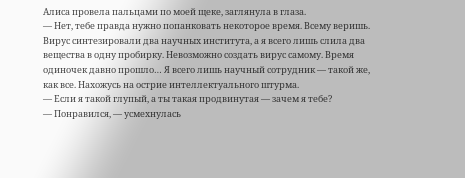Алиса провела пальцами по моей щеке, заглянула в глаза.
— Нет, тебе правда нужно попанковать некоторое время. Всему веришь. Вирус синтезировали два научных института, а я всего лишь слила два вещества в одну пробирку. Невозможно создать вирус самому. Время одиночек давно прошло… Я всего лишь научный сотрудник — такой же, как все. Нахожусь на острие интеллектуального штурма.
— Если я такой глупый, а ты такая продвинутая — зачем я тебе?
— Понравился, — усмехнулась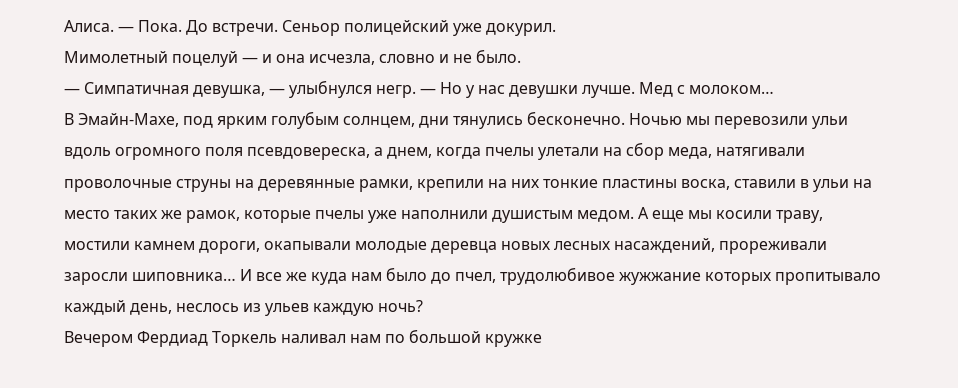Алиса. — Пока. До встречи. Сеньор полицейский уже докурил.
Мимолетный поцелуй — и она исчезла, словно и не было.
— Симпатичная девушка, — улыбнулся негр. — Но у нас девушки лучше. Мед с молоком…
В Эмайн-Махе, под ярким голубым солнцем, дни тянулись бесконечно. Ночью мы перевозили ульи вдоль огромного поля псевдовереска, а днем, когда пчелы улетали на сбор меда, натягивали проволочные струны на деревянные рамки, крепили на них тонкие пластины воска, ставили в ульи на место таких же рамок, которые пчелы уже наполнили душистым медом. А еще мы косили траву, мостили камнем дороги, окапывали молодые деревца новых лесных насаждений, прореживали заросли шиповника… И все же куда нам было до пчел, трудолюбивое жужжание которых пропитывало каждый день, неслось из ульев каждую ночь?
Вечером Фердиад Торкель наливал нам по большой кружке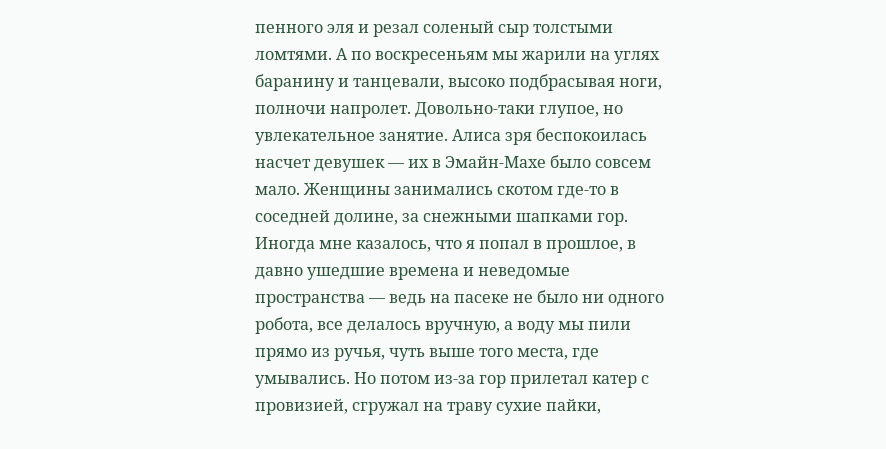пенного эля и резал соленый сыр толстыми ломтями. А по воскресеньям мы жарили на углях баранину и танцевали, высоко подбрасывая ноги, полночи напролет. Довольно-таки глупое, но увлекательное занятие. Алиса зря беспокоилась насчет девушек — их в Эмайн-Махе было совсем мало. Женщины занимались скотом где-то в соседней долине, за снежными шапками гор.
Иногда мне казалось, что я попал в прошлое, в давно ушедшие времена и неведомые пространства — ведь на пасеке не было ни одного робота, все делалось вручную, а воду мы пили прямо из ручья, чуть выше того места, где умывались. Но потом из-за гор прилетал катер с провизией, сгружал на траву сухие пайки,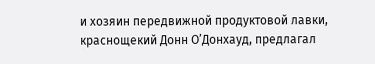и хозяин передвижной продуктовой лавки, краснощекий Донн О’Донхауд, предлагал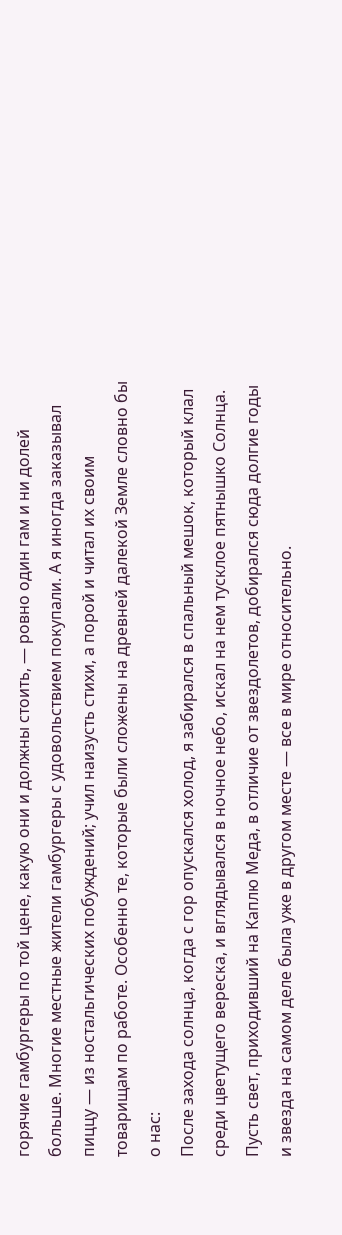горячие гамбургеры по той цене, какую они и должны стоить, — ровно один гам и ни долей больше. Многие местные жители гамбургеры с удовольствием покупали. А я иногда заказывал пиццу — из ностальгических побуждений; учил наизусть стихи, а порой и читал их своим товарищам по работе. Особенно те, которые были сложены на древней далекой Земле словно бы о нас:
После захода солнца, когда с гор опускался холод, я забирался в спальный мешок, который клал среди цветущего вереска, и вглядывался в ночное небо, искал на нем тусклое пятнышко Солнца. Пусть свет, приходивший на Каплю Меда, в отличие от звездолетов, добирался сюда долгие годы и звезда на самом деле была уже в другом месте — все в мире относительно.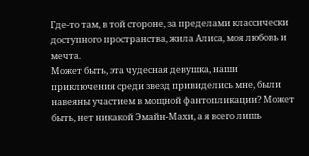Где-то там, в той стороне, за пределами классически доступного пространства, жила Алиса, моя любовь и мечта.
Может быть, эта чудесная девушка, наши приключения среди звезд привиделись мне, были навеяны участием в мощной фантопликации? Может быть, нет никакой Эмайн-Махи, а я всего лишь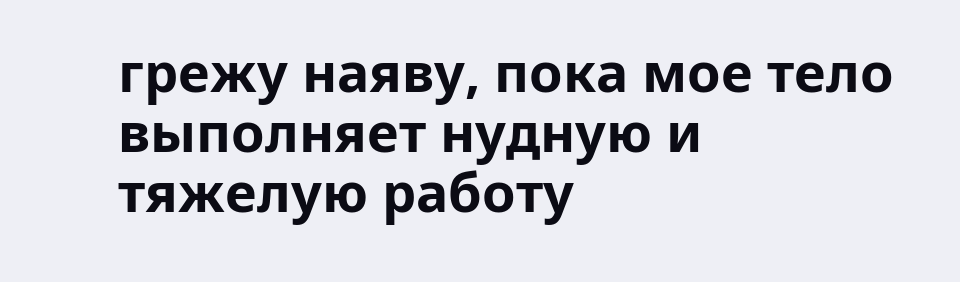грежу наяву, пока мое тело выполняет нудную и тяжелую работу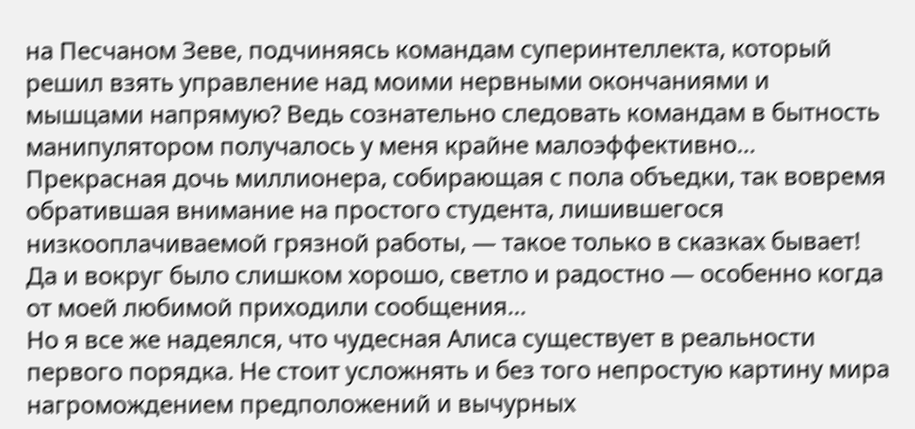на Песчаном Зеве, подчиняясь командам суперинтеллекта, который решил взять управление над моими нервными окончаниями и мышцами напрямую? Ведь сознательно следовать командам в бытность манипулятором получалось у меня крайне малоэффективно…
Прекрасная дочь миллионера, собирающая с пола объедки, так вовремя обратившая внимание на простого студента, лишившегося низкооплачиваемой грязной работы, — такое только в сказках бывает! Да и вокруг было слишком хорошо, светло и радостно — особенно когда от моей любимой приходили сообщения…
Но я все же надеялся, что чудесная Алиса существует в реальности первого порядка. Не стоит усложнять и без того непростую картину мира нагромождением предположений и вычурных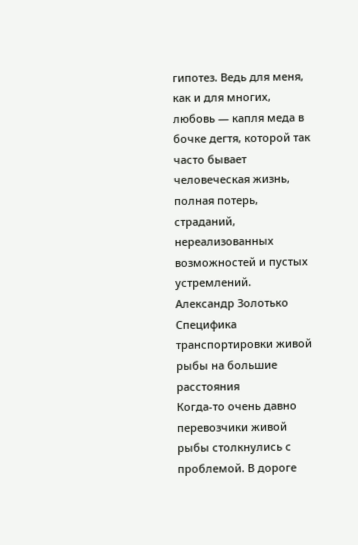гипотез. Ведь для меня, как и для многих, любовь — капля меда в бочке дегтя, которой так часто бывает человеческая жизнь, полная потерь, страданий, нереализованных возможностей и пустых устремлений.
Александр Золотько
Специфика транспортировки живой рыбы на большие расстояния
Когда-то очень давно перевозчики живой рыбы столкнулись с проблемой. В дороге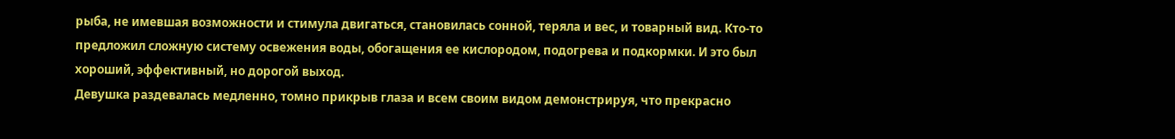рыба, не имевшая возможности и стимула двигаться, становилась сонной, теряла и вес, и товарный вид. Кто-то предложил сложную систему освежения воды, обогащения ее кислородом, подогрева и подкормки. И это был хороший, эффективный, но дорогой выход.
Девушка раздевалась медленно, томно прикрыв глаза и всем своим видом демонстрируя, что прекрасно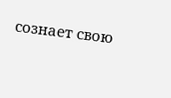сознает свою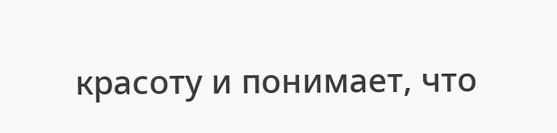красоту и понимает, что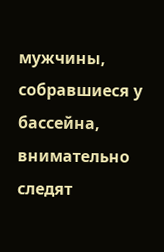мужчины, собравшиеся у бассейна, внимательно следят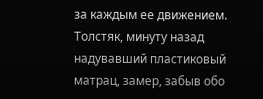за каждым ее движением. Толстяк, минуту назад надувавший пластиковый матрац, замер, забыв обо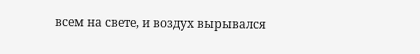всем на свете, и воздух вырывался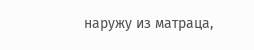наружу из матраца,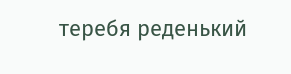теребя реденький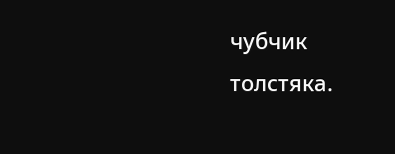чубчик толстяка.